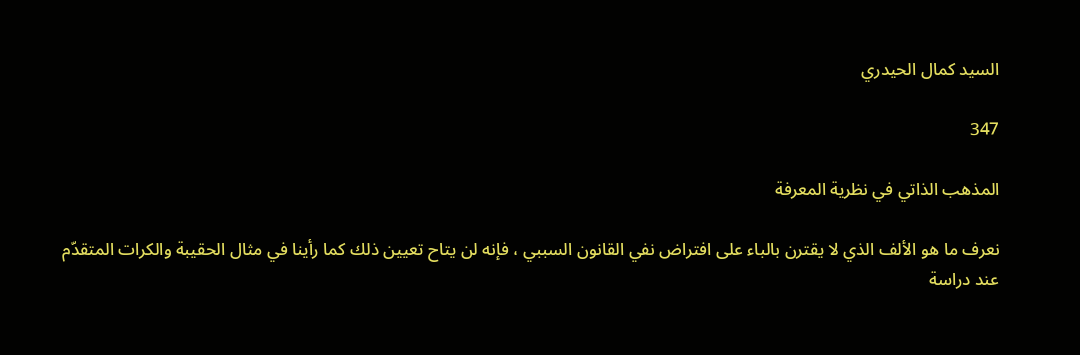السيد كمال الحيدري

347

المذهب الذاتي في نظرية المعرفة

نعرف ما هو الألف الذي لا يقترن بالباء على افتراض نفي القانون السببي ، فإنه لن يتاح تعيين ذلك كما رأينا في مثال الحقيبة والكرات المتقدّم عند دراسة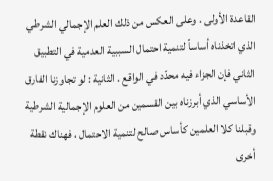القاعدة الأولى . وعلى العكس من ذلك العلم الإجمالي الشرطي الذي اتخذناه أساساً لتنمية احتمال السببية العدمية في التطبيق الثاني فإن الجزاء فيه محدّد في الواقع . الثانية : لو تجاوزنا الفارق الأساسي الذي أبرزناه بين القسمين من العلوم الإجمالية الشرطية وقبلنا كلا العلمين كأساس صالح لتنمية الاحتمال ، فهناك نقطة أخرى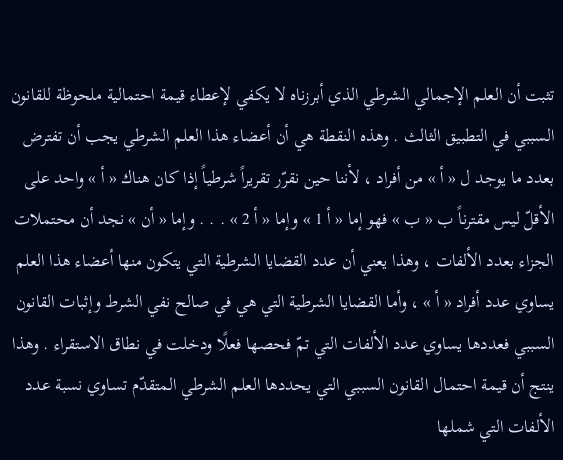تثبت أن العلم الإجمالي الشرطي الذي أبرزناه لا يكفي لإعطاء قيمة احتمالية ملحوظة للقانون السببي في التطبيق الثالث . وهذه النقطة هي أن أعضاء هذا العلم الشرطي يجب أن تفترض بعدد ما يوجد ل « أ » من أفراد ، لأننا حين نقرّر تقريراً شرطياً إذا كان هناك « أ » واحد على الأقلّ ليس مقترناً ب « ب » فهو إما « أ 1 » وإما « أ 2 » . . . وإما « أن » نجد أن محتملات الجزاء بعدد الألفات ، وهذا يعني أن عدد القضايا الشرطية التي يتكون منها أعضاء هذا العلم يساوي عدد أفراد « أ » ، وأما القضايا الشرطية التي هي في صالح نفي الشرط وإثبات القانون السببي فعددها يساوي عدد الألفات التي تمّ فحصها فعلًا ودخلت في نطاق الاستقراء . وهذا ينتج أن قيمة احتمال القانون السببي التي يحددها العلم الشرطي المتقدّم تساوي نسبة عدد الألفات التي شملها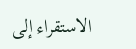الاستقراء إلى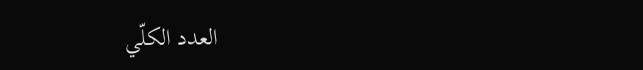العدد الكلّي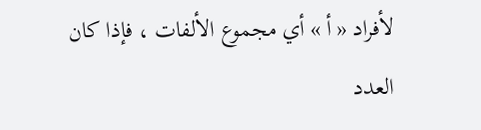لأفراد « أ » أي مجموع الألفات ، فإذا كان العدد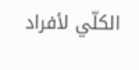الكلّي لأفراد